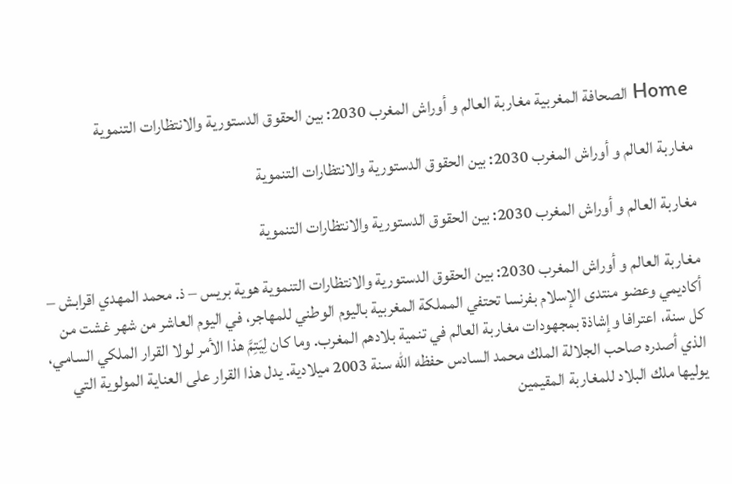Home الصحافة المغربية مغاربة العالم و أوراش المغرب 2030: بين الحقوق الدستورية والانتظارات التنموية

مغاربة العالم و أوراش المغرب 2030: بين الحقوق الدستورية والانتظارات التنموية

مغاربة العالم و أوراش المغرب 2030: بين الحقوق الدستورية والانتظارات التنموية

مغاربة العالم و أوراش المغرب 2030: بين الحقوق الدستورية والانتظارات التنموية هوية بريس – ذ. محمد المهدي اقرابش – أكاديمي وعضو منتدى الإسلام بفرنسا تحتفي المملكة المغربية باليوم الوطني للمهاجر، في اليوم العاشر من شهر غشت من كل سنة، اعترافا وإشاذة بمجهودات مغاربة العالم في تنمية بلادهم المغرب. وما كان لِيَتِمَّ هذا الأمر لولا القرار الملكي السامي، الذي أصدره صاحب الجلالة الملك محمد السادس حفظه الله سنة 2003 ميلادية. يدل هذا القرار على العناية المولوية التي يوليها ملك البلاد للمغاربة المقيمين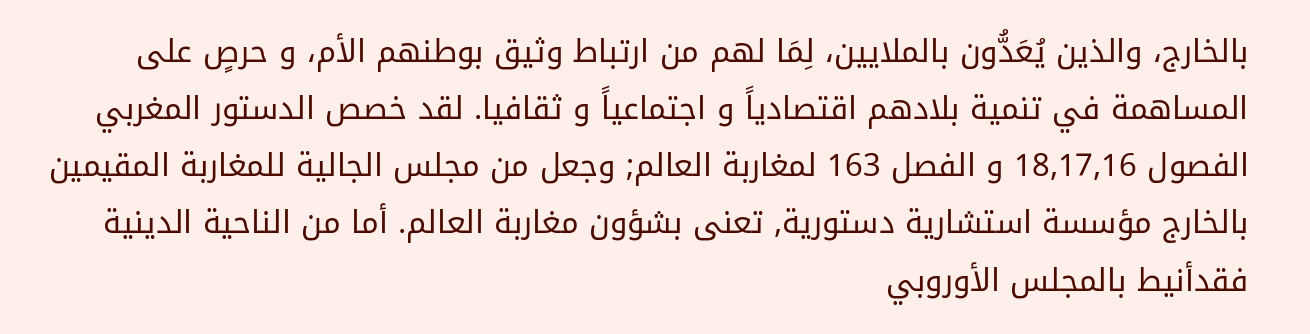بالخارج، والذين يُعَدُّون بالملايين، لِمَا لهم من ارتباط وثيق بوطنهم الأم، و حرصٍ على المساهمة في تنمية بلادهم اقتصادياً و اجتماعياً و ثقافيا. لقد خصص الدستور المغربي الفصول 18,17,16 و الفصل 163 لمغاربة العالم; وجعل من مجلس الجالية للمغاربة المقيمين بالخارج مؤسسة استشارية دستورية, تعنى بشؤون مغاربة العالم. أما من الناحية الدينية فقدأنيط بالمجلس الأوروبي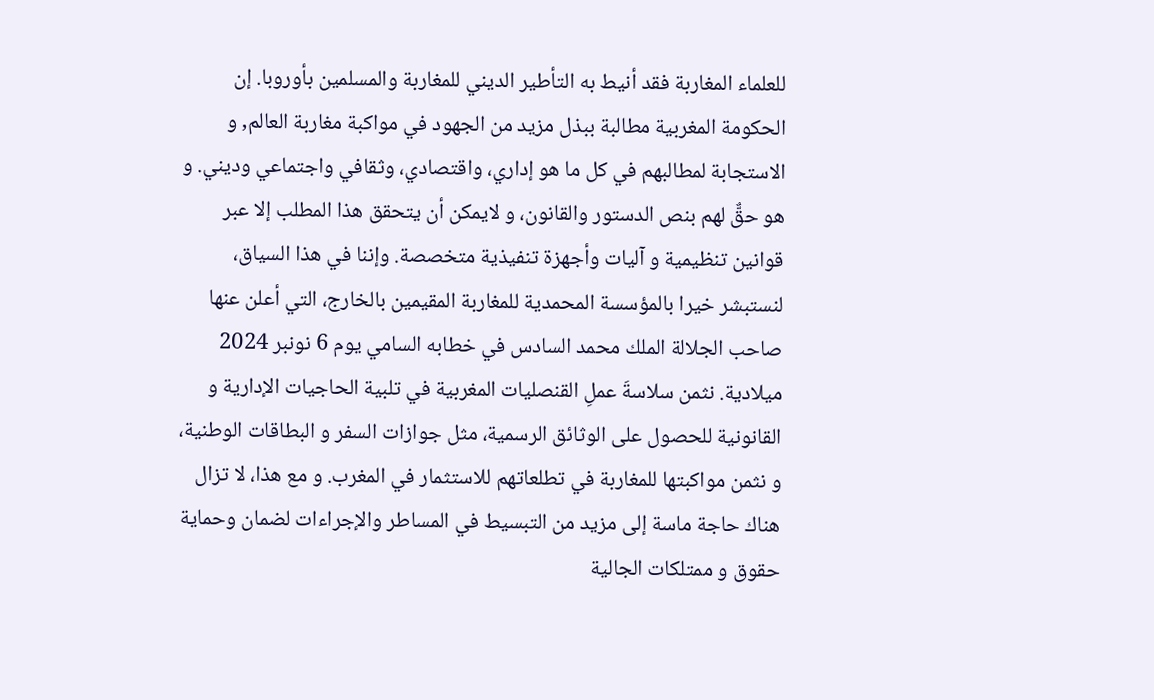للعلماء المغاربة فقد أنيط به التأطير الديني للمغاربة والمسلمين بأوروبا. إن الحكومة المغربية مطالبة ببذل مزيد من الجهود في مواكبة مغاربة العالم, و الاستجابة لمطالبهم في كل ما هو إداري، واقتصادي، وثقافي واجتماعي وديني. و هو حقٌّ لهم بنص الدستور والقانون، و لايمكن أن يتحقق هذا المطلب إلا عبر قوانين تنظيمية و آليات وأجهزة تنفيذية متخصصة. وإننا في هذا السياق، لنستبشر خيرا بالمؤسسة المحمدية للمغاربة المقيمين بالخارج، التي أعلن عنها صاحب الجلالة الملك محمد السادس في خطابه السامي يوم 6 نونبر 2024 ميلادية. نثمن سلاسةَ عملِ القنصليات المغربية في تلبية الحاجيات الإدارية و القانونية للحصول على الوثائق الرسمية، مثل جوازات السفر و البطاقات الوطنية، و نثمن مواكبتها للمغاربة في تطلعاتهم للاستثمار في المغرب. و مع هذا، لا تزال هناك حاجة ماسة إلى مزيد من التبسيط في المساطر والإجراءات لضمان وحماية حقوق و ممتلكات الجالية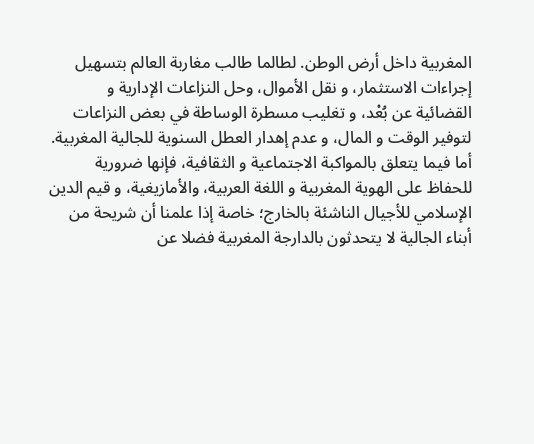المغربية داخل أرض الوطن. لطالما طالب مغاربة العالم بتسهيل إجراءات الاستثمار، و نقل الأموال، وحل النزاعات الإدارية و القضائية عن بُعْد، و تغليب مسطرة الوساطة في بعض النزاعات لتوفير الوقت و المال، و عدم إهدار العطل السنوية للجالية المغربية. أما فيما يتعلق بالمواكبة الاجتماعية و الثقافية، فإنها ضرورية للحفاظ على الهوية المغربية و اللغة العربية، والأمازيغية، و قيم الدين الإسلامي للأجيال الناشئة بالخارج؛ خاصة إذا علمنا أن شريحة من أبناء الجالية لا يتحدثون بالدارجة المغربية فضلا عن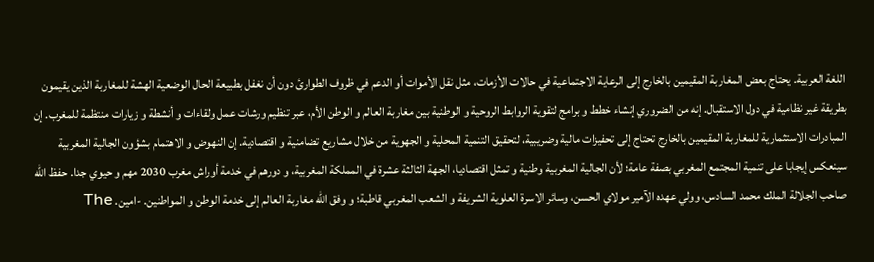اللغة العربية. يحتاج بعض المغاربة المقيمين بالخارج إلى الرعاية الاجتماعية في حالات الأزمات، مثل نقل الأموات أو الدعم في ظروف الطوارئ دون أن نغفل بطبيعة الحال الوضعية الهشة للمغاربة الذين يقيمون بطريقة غير نظامية في دول الاستقبال. إنه من الضروري إنشاء خطط و برامج لتقوية الروابط الروحية و الوطنية بين مغاربة العالم و الوطن الأم، عبر تنظيم ورشات عمل ولقاءات و أنشطة و زيارات منتظمة للمغرب. إن المبادرات الاستثمارية للمغاربة المقيمين بالخارج تحتاج إلى تحفيزات مالية وضريبية، لتحقيق التنمية المحلية و الجهوية من خلال مشاريع تضامنية و اقتصادية. إن النهوض و الاهتمام بشؤون الجالية المغربية سينعكس إيجابا على تنمية المجتمع المغربي بصفة عامة؛ لأن الجالية المغربية وطنية و تمثل اقتصاديا، الجهة الثالثة عشرة في المملكة المغربية، و دورهم في خدمة أوراش مغرب 2030 مهم و حيوي جدا. حفظ الله صاحب الجلالة الملك محمد السادس، وولي عهده الآمير مولاي الحسن، وسائر الاسرة العلوية الشريفة و الشعب المغربي قاطبة؛ و وفق الله مغاربة العالم إلى خدمة الوطن و المواطنين. -امين. The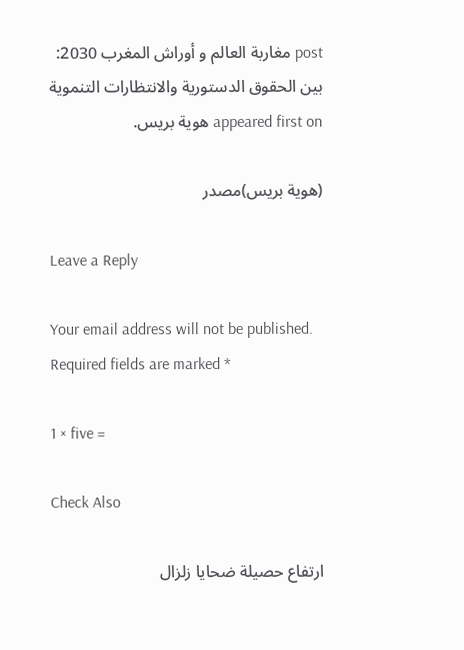post مغاربة العالم و أوراش المغرب 2030: بين الحقوق الدستورية والانتظارات التنموية appeared first on هوية بريس.

(هوية بريس)مصدر

Leave a Reply

Your email address will not be published. Required fields are marked *

1 × five =

Check Also

ارتفاع حصيلة ضحايا زلزال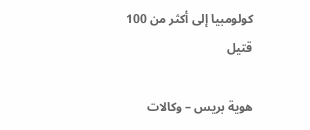كولومبيا إلى أكثر من 100 قتيل

هوية بريس – وكالات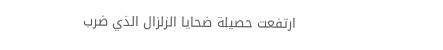ارتفعت حصيلة ضحايا الزلزال الذي ضرب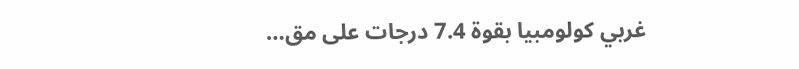غربي كولومبيا بقوة 7.4 درجات على مق…